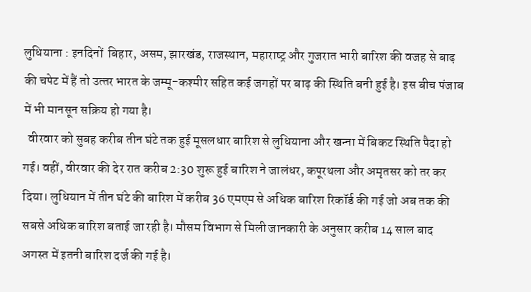लुधियाना : इनदिनों  बिहार, असम, झारखंड, राजस्‍थान, महाराष्‍ट्र और गुजरात भारी बारिश की वजह से बाढ़ की चपेट में हैं तो उत्‍तर भारत के जम्‍मू-कश्‍मीर सहित कई जगहों पर बाढ़ की स्थिति बनी हुई है। इस बीच पंजाब में भी मानसून सक्रिय हो गया है।
  वीरवार को सुबह करीब तीन घंटे तक हुई मूसलधार बारिश से लुधियाना और खन्‍ना में बिकट स्थिति पैदा हो गई। वहीं, वीरवार की देर रात करीब 2:30 शुरू हुई बारिश ने जालंधर, कपूरथला और अमृतसर को तर कर दिया। लुधियान में तीन घंटे की बारिश में करीब 36 एमएम से अधिक बारिश रिकॉर्ड की गई जो अब तक की सबसे अधिक बारिश बताई जा रही है। मौसम विभाग से मिली जानकारी के अनुसार करीब 14 साल बाद अगस्‍त में इतनी बारिश दर्ज की गई है।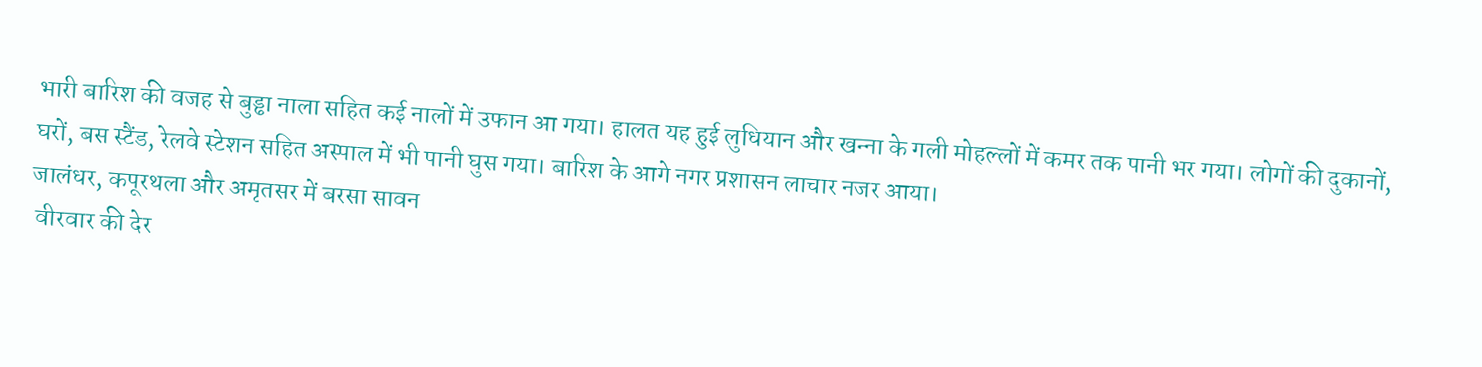भारी बारिश की वजह से बुड्ढा नाला सहित कई नालों में उफान आ गया। हालत यह हुई लुधियान और खन्‍ना के गली मोहल्‍लों में कमर तक पानी भर गया। लोगों की दुकानों, घरों, बस स्‍टैंड, रेलवे स्‍टेशन सहित अस्‍पाल में भी पानी घुस गया। बारिश के आगे नगर प्रशासन लाचार नजर आया।
जालंधर, कपूरथला और अमृतसर में बरसा सावन
 वीरवार की देर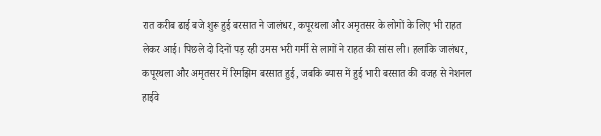रात करीब ढाई बजे शुरू हुई बरसात ने जालंधर, कपूरथला और अमृतसर के लोगों के लिए भी राहत लेकर आई। पिछले दो दिनों पड़ रही उमस भरी गर्मी से लागों ने राहत की सांस ली। हलांकि जालंधर, कपूरथला और अमृतसर में रिमझिम बरसात हुई, जबकि ब्‍यास में हुई भारी बरसात की वजह से नेशनल हाईवे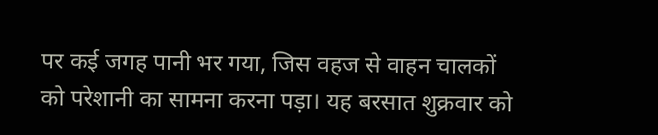पर कई जगह पानी भर गया, जिस वहज से वाहन चालकों को परेशानी का सामना करना पड़ा। यह बरसात शुक्रवार को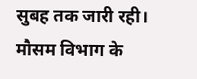सुबह तक जारी रही।  मौसम विभाग के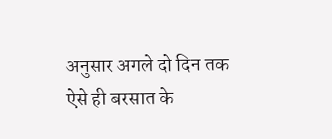अनुसार अगले दो दिन तक ऐसे ही बरसात के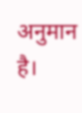अनुमान है।